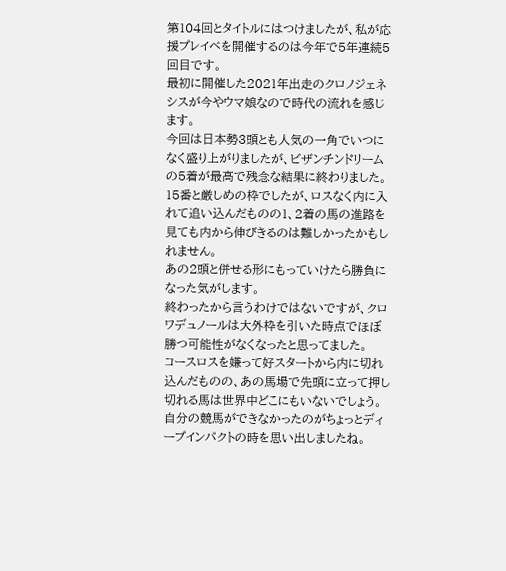第104回とタイトルにはつけましたが、私が応援プレイベを開催するのは今年で5年連続5回目です。
最初に開催した2021年出走のクロノジェネシスが今やウマ娘なので時代の流れを感じます。
今回は日本勢3頭とも人気の一角でいつになく盛り上がりましたが、ビザンチンドリームの5着が最高で残念な結果に終わりました。
15番と厳しめの枠でしたが、ロスなく内に入れて追い込んだものの1、2着の馬の進路を見ても内から伸びきるのは難しかったかもしれません。
あの2頭と併せる形にもっていけたら勝負になった気がします。
終わったから言うわけではないですが、クロワデュノールは大外枠を引いた時点でほぼ勝つ可能性がなくなったと思ってました。
コースロスを嫌って好スタートから内に切れ込んだものの、あの馬場で先頭に立って押し切れる馬は世界中どこにもいないでしょう。
自分の競馬ができなかったのがちょっとディープインパクトの時を思い出しましたね。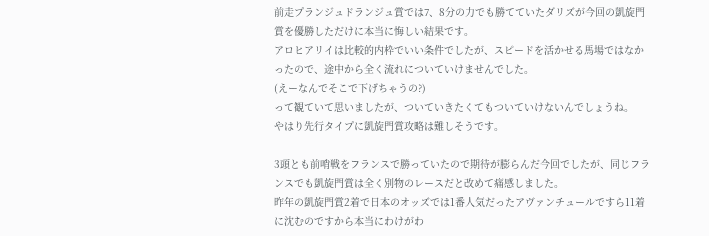前走プランジュドランジュ賞では7、8分の力でも勝てていたダリズが今回の凱旋門賞を優勝しただけに本当に悔しい結果です。
アロヒアリイは比較的内枠でいい条件でしたが、スピードを活かせる馬場ではなかったので、途中から全く流れについていけませんでした。
(えーなんでそこで下げちゃうの?)
って観ていて思いましたが、ついていきたくてもついていけないんでしょうね。
やはり先行タイプに凱旋門賞攻略は難しそうです。

3頭とも前哨戦をフランスで勝っていたので期待が膨らんだ今回でしたが、同じフランスでも凱旋門賞は全く別物のレースだと改めて痛感しました。
昨年の凱旋門賞2着で日本のオッズでは1番人気だったアヴァンチュールですら11着に沈むのですから本当にわけがわ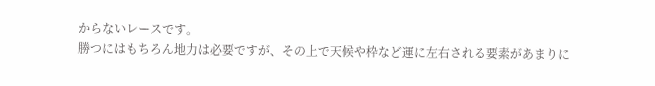からないレースです。
勝つにはもちろん地力は必要ですが、その上で天候や枠など運に左右される要素があまりに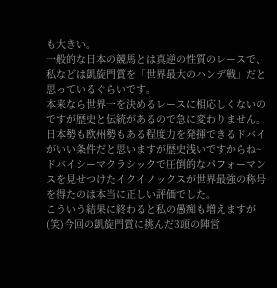も大きい。
一般的な日本の競馬とは真逆の性質のレースで、私などは凱旋門賞を「世界最大のハンデ戦」だと思っているぐらいです。
本来なら世界一を決めるレースに相応しくないのですが歴史と伝統があるので急に変わりません。
日本勢も欧州勢もある程度力を発揮できるドバイがいい条件だと思いますが歴史浅いですからね~
ドバイシーマクラシックで圧倒的なパフォーマンスを見せつけたイクイノックスが世界最強の称号を得たのは本当に正しい評価でした。
こういう結果に終わると私の愚痴も増えますが(笑)今回の凱旋門賞に挑んだ3頭の陣営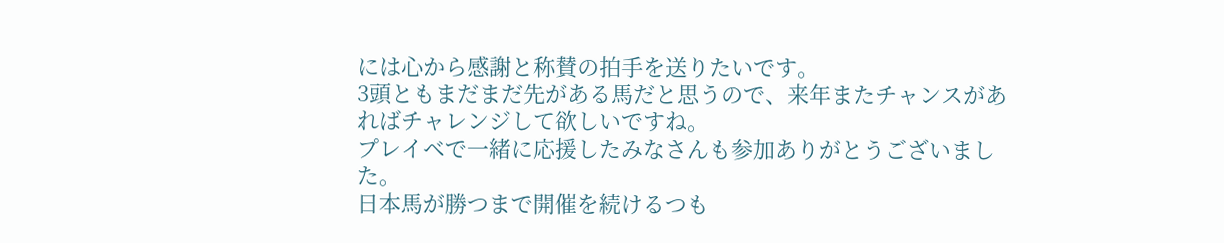には心から感謝と称賛の拍手を送りたいです。
3頭ともまだまだ先がある馬だと思うので、来年またチャンスがあればチャレンジして欲しいですね。
プレイベで一緒に応援したみなさんも参加ありがとうございました。
日本馬が勝つまで開催を続けるつも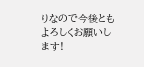りなので今後ともよろしくお願いします!